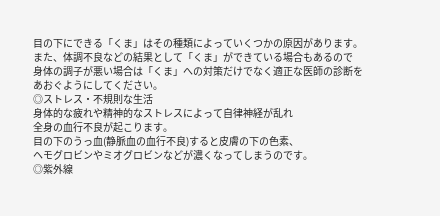目の下にできる「くま」はその種類によっていくつかの原因があります。
また、体調不良などの結果として「くま」ができている場合もあるので
身体の調子が悪い場合は「くま」への対策だけでなく適正な医師の診断を
あおぐようにしてください。
◎ストレス・不規則な生活
身体的な疲れや精神的なストレスによって自律神経が乱れ
全身の血行不良が起こります。
目の下のうっ血(静脈血の血行不良)すると皮膚の下の色素、
ヘモグロビンやミオグロビンなどが濃くなってしまうのです。
◎紫外線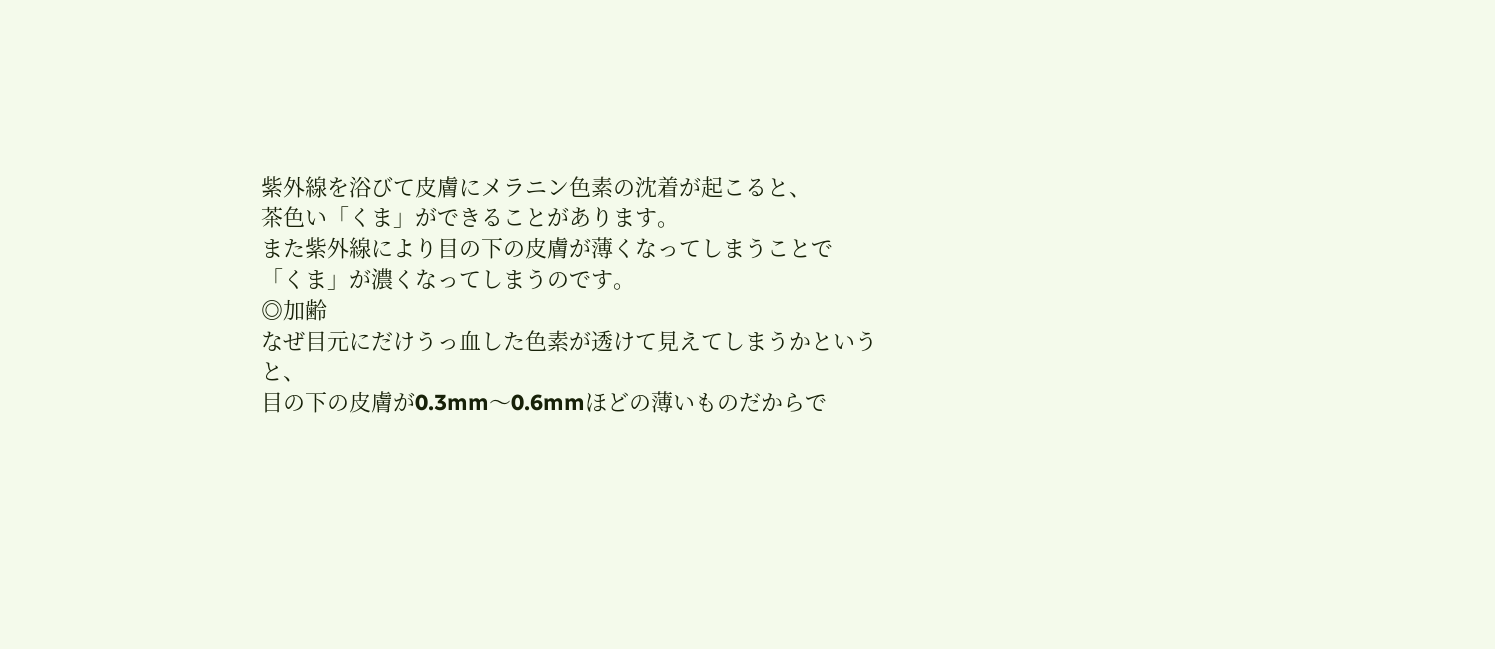紫外線を浴びて皮膚にメラニン色素の沈着が起こると、
茶色い「くま」ができることがあります。
また紫外線により目の下の皮膚が薄くなってしまうことで
「くま」が濃くなってしまうのです。
◎加齢
なぜ目元にだけうっ血した色素が透けて見えてしまうかというと、
目の下の皮膚が0.3mm〜0.6mmほどの薄いものだからで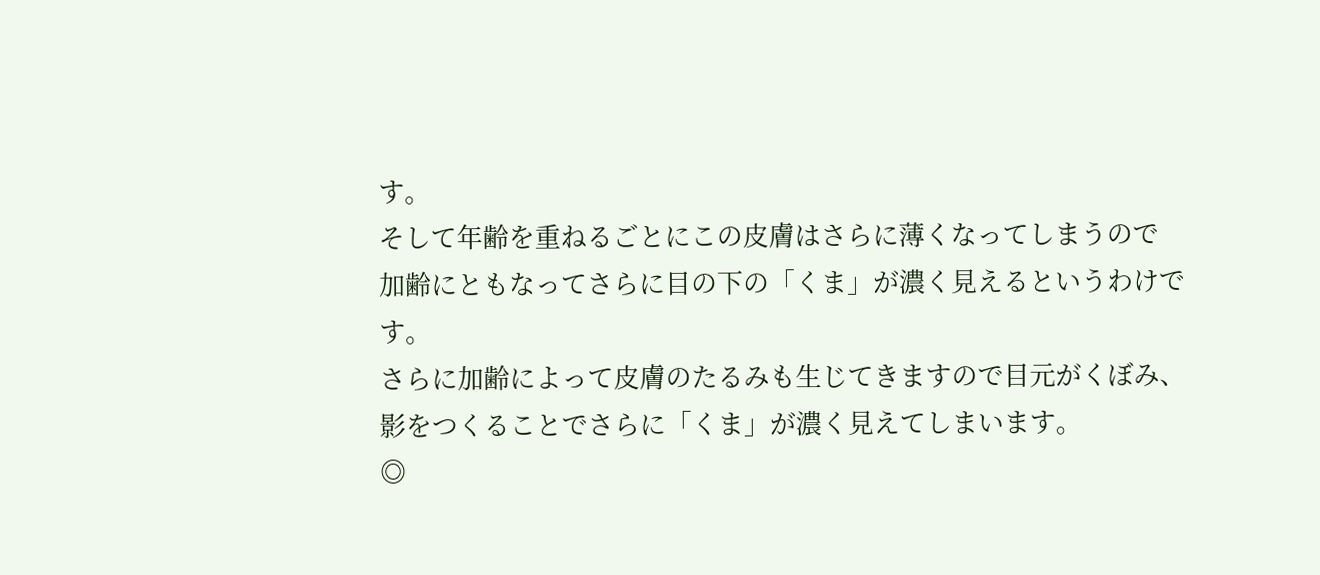す。
そして年齢を重ねるごとにこの皮膚はさらに薄くなってしまうので
加齢にともなってさらに目の下の「くま」が濃く見えるというわけです。
さらに加齢によって皮膚のたるみも生じてきますので目元がくぼみ、
影をつくることでさらに「くま」が濃く見えてしまいます。
◎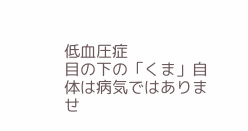低血圧症
目の下の「くま」自体は病気ではありませ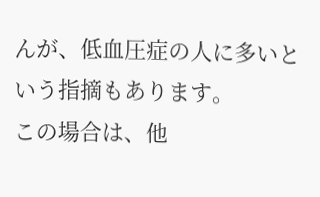んが、低血圧症の人に多いという指摘もあります。
この場合は、他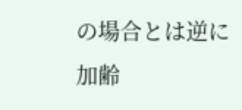の場合とは逆に加齢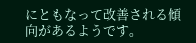にともなって改善される傾向があるようです。